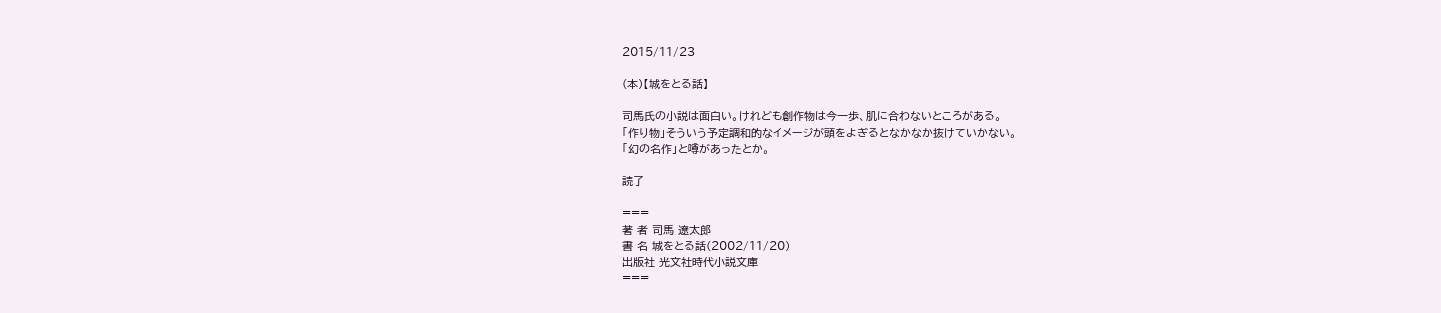2015/11/23

(本)【城をとる話】

司馬氏の小説は面白い。けれども創作物は今一歩、肌に合わないところがある。
「作り物」そういう予定調和的なイメージが頭をよぎるとなかなか抜けていかない。
「幻の名作」と噂があったとか。

読了

===
著 者 司馬 遼太郎
書 名 城をとる話(2002/11/20)
出版社 光文社時代小説文庫
===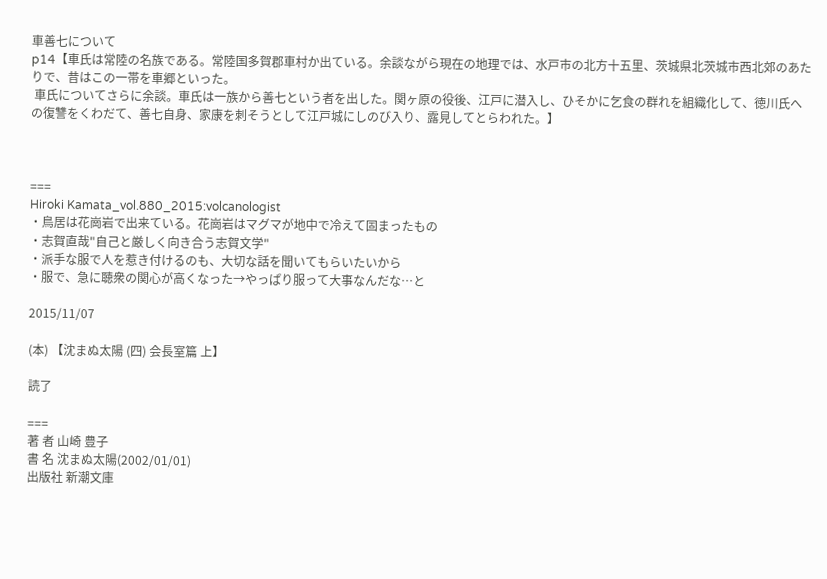車善七について
p14【車氏は常陸の名族である。常陸国多賀郡車村か出ている。余談ながら現在の地理では、水戸市の北方十五里、茨城県北茨城市西北郊のあたりで、昔はこの一帯を車郷といった。
 車氏についてさらに余談。車氏は一族から善七という者を出した。関ヶ原の役後、江戸に潜入し、ひそかに乞食の群れを組織化して、徳川氏への復讐をくわだて、善七自身、家康を刺そうとして江戸城にしのび入り、露見してとらわれた。】



===
Hiroki Kamata_vol.880_2015:volcanologist
・鳥居は花崗岩で出来ている。花崗岩はマグマが地中で冷えて固まったもの
・志賀直哉"自己と厳しく向き合う志賀文学"
・派手な服で人を惹き付けるのも、大切な話を聞いてもらいたいから
・服で、急に聴衆の関心が高くなった→やっぱり服って大事なんだな…と

2015/11/07

(本) 【沈まぬ太陽 (四) 会長室篇 上】

読了

===
著 者 山崎 豊子
書 名 沈まぬ太陽(2002/01/01)
出版社 新潮文庫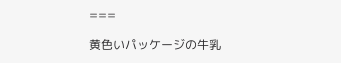===

黄色いパッケージの牛乳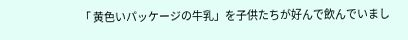「 黄色いパッケージの牛乳」を子供たちが好んで飲んでいまし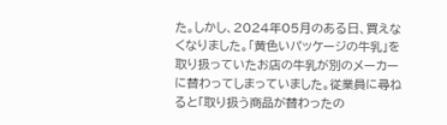た。しかし、2024年05月のある日、買えなくなりました。「黄色いパッケージの牛乳」を取り扱っていたお店の牛乳が別のメーカーに替わってしまっていました。従業員に尋ねると「取り扱う商品が替わったの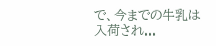で、今までの牛乳は入荷され...